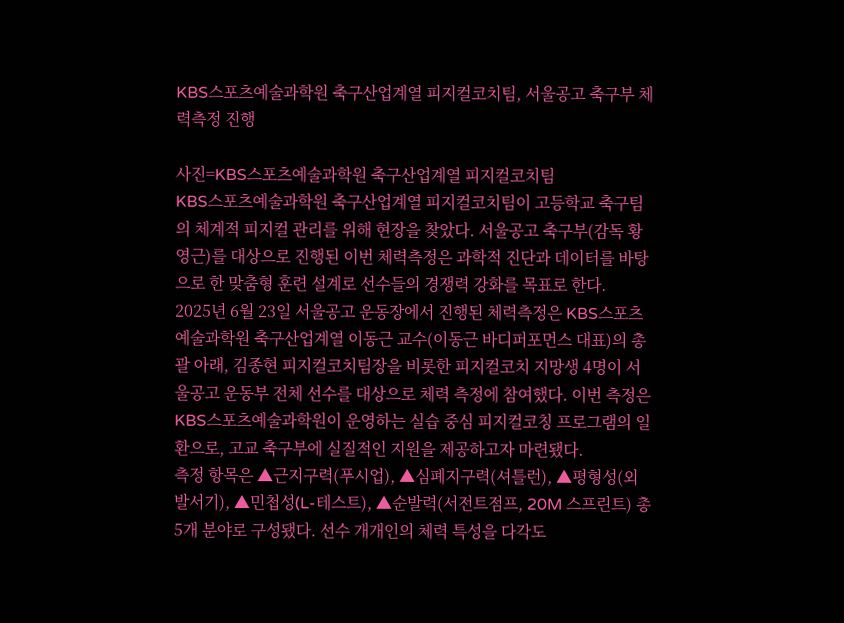KBS스포츠예술과학원 축구산업계열 피지컬코치팀, 서울공고 축구부 체력측정 진행

사진=KBS스포츠예술과학원 축구산업계열 피지컬코치팀
KBS스포츠예술과학원 축구산업계열 피지컬코치팀이 고등학교 축구팀의 체계적 피지컬 관리를 위해 현장을 찾았다. 서울공고 축구부(감독 황영근)를 대상으로 진행된 이번 체력측정은 과학적 진단과 데이터를 바탕으로 한 맞춤형 훈련 설계로 선수들의 경쟁력 강화를 목표로 한다.
2025년 6월 23일 서울공고 운동장에서 진행된 체력측정은 KBS스포츠예술과학원 축구산업계열 이동근 교수(이동근 바디퍼포먼스 대표)의 총괄 아래, 김종현 피지컬코치팀장을 비롯한 피지컬코치 지망생 4명이 서울공고 운동부 전체 선수를 대상으로 체력 측정에 참여했다. 이번 측정은 KBS스포츠예술과학원이 운영하는 실습 중심 피지컬코칭 프로그램의 일환으로, 고교 축구부에 실질적인 지원을 제공하고자 마련됐다.
측정 항목은 ▲근지구력(푸시업), ▲심폐지구력(셔틀런), ▲평형성(외발서기), ▲민첩성(L-테스트), ▲순발력(서전트점프, 20M 스프린트) 총 5개 분야로 구성됐다. 선수 개개인의 체력 특성을 다각도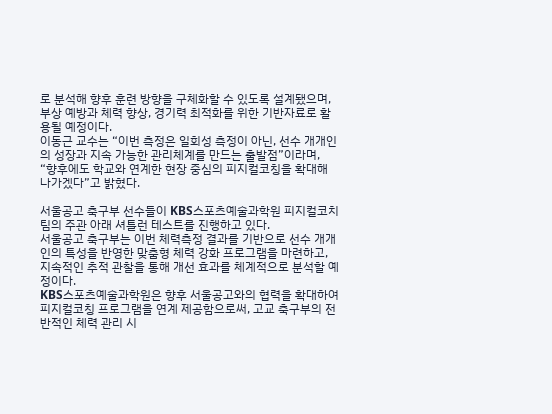로 분석해 향후 훈련 방향을 구체화할 수 있도록 설계됐으며, 부상 예방과 체력 향상, 경기력 최적화를 위한 기반자료로 활용될 예정이다.
이동근 교수는 “이번 측정은 일회성 측정이 아닌, 선수 개개인의 성장과 지속 가능한 관리체계를 만드는 출발점”이라며, “향후에도 학교와 연계한 현장 중심의 피지컬코칭을 확대해 나가겠다”고 밝혔다.

서울공고 축구부 선수들이 KBS스포츠예술과학원 피지컬코치팀의 주관 아래 셔틀런 테스트를 진행하고 있다.
서울공고 축구부는 이번 체력측정 결과를 기반으로 선수 개개인의 특성을 반영한 맞춤형 체력 강화 프로그램을 마련하고, 지속적인 추적 관찰을 통해 개선 효과를 체계적으로 분석할 예정이다.
KBS스포츠예술과학원은 향후 서울공고와의 협력을 확대하여 피지컬코칭 프로그램을 연계 제공함으로써, 고교 축구부의 전반적인 체력 관리 시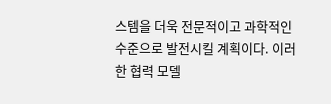스템을 더욱 전문적이고 과학적인 수준으로 발전시킬 계획이다. 이러한 협력 모델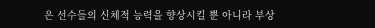은 선수들의 신체적 능력을 향상시킬 뿐 아니라 부상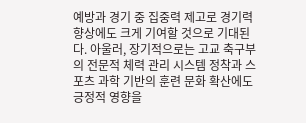예방과 경기 중 집중력 제고로 경기력 향상에도 크게 기여할 것으로 기대된다. 아울러, 장기적으로는 고교 축구부의 전문적 체력 관리 시스템 정착과 스포츠 과학 기반의 훈련 문화 확산에도 긍정적 영향을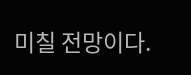미칠 전망이다.